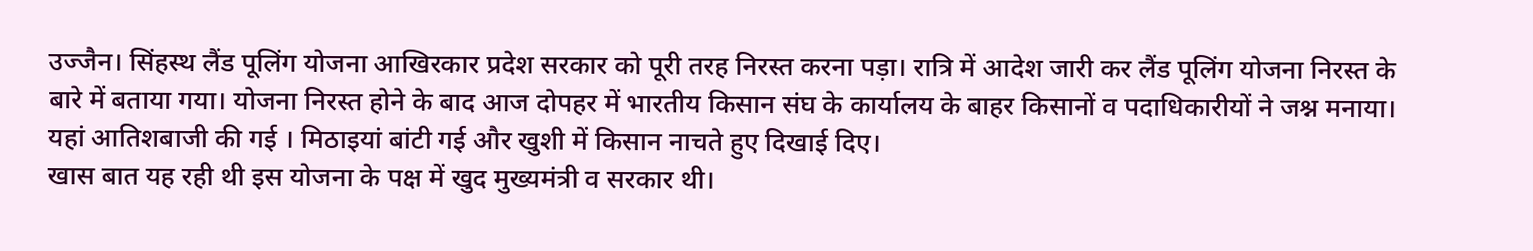उज्जैन। सिंहस्थ लैंड पूलिंग योजना आखिरकार प्रदेश सरकार को पूरी तरह निरस्त करना पड़ा। रात्रि में आदेश जारी कर लैंड पूलिंग योजना निरस्त के बारे में बताया गया। योजना निरस्त होने के बाद आज दोपहर में भारतीय किसान संघ के कार्यालय के बाहर किसानों व पदाधिकारीयों ने जश्न मनाया। यहां आतिशबाजी की गई । मिठाइयां बांटी गई और खुशी में किसान नाचते हुए दिखाई दिए।
खास बात यह रही थी इस योजना के पक्ष में खुद मुख्यमंत्री व सरकार थी।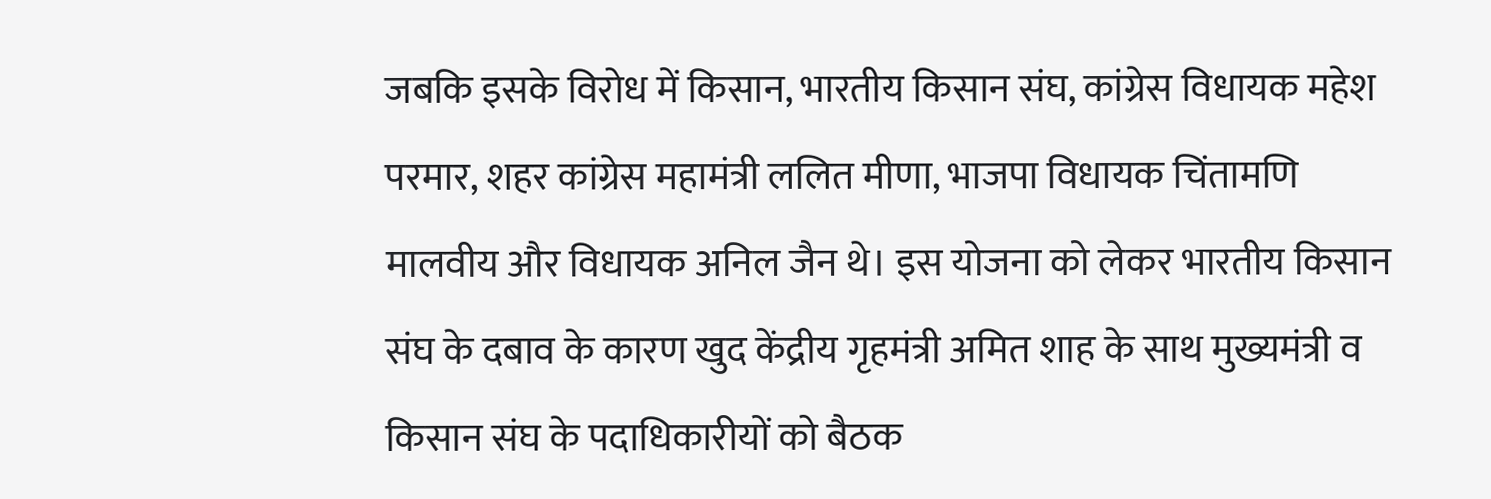जबकि इसके विरोध में किसान, भारतीय किसान संघ, कांग्रेस विधायक महेश परमार, शहर कांग्रेस महामंत्री ललित मीणा, भाजपा विधायक चिंतामणि मालवीय और विधायक अनिल जैन थे। इस योजना को लेकर भारतीय किसान संघ के दबाव के कारण खुद केंद्रीय गृहमंत्री अमित शाह के साथ मुख्यमंत्री व किसान संघ के पदाधिकारीयों को बैठक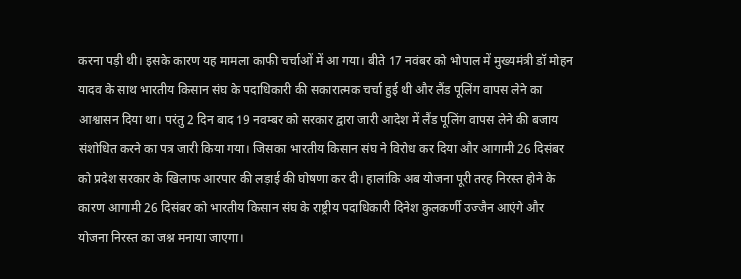करना पड़ी थी। इसके कारण यह मामला काफी चर्चाओं में आ गया। बीते 17 नवंबर को भोपाल में मुख्यमंत्री डॉ मोहन यादव के साथ भारतीय किसान संघ के पदाधिकारी की सकारात्मक चर्चा हुई थी और लैंड पूलिंग वापस लेने का आश्वासन दिया था। परंतु 2 दिन बाद 19 नवम्बर को सरकार द्वारा जारी आदेश में लैंड पूलिंग वापस लेने की बजाय संशोधित करने का पत्र जारी किया गया। जिसका भारतीय किसान संघ ने विरोध कर दिया और आगामी 26 दिसंबर को प्रदेश सरकार के खिलाफ आरपार की लड़ाई की घोषणा कर दी। हालांकि अब योजना पूरी तरह निरस्त होने के कारण आगामी 26 दिसंबर को भारतीय किसान संघ के राष्ट्रीय पदाधिकारी दिनेश कुलकर्णी उज्जैन आएंगे और योजना निरस्त का जश्न मनाया जाएगा।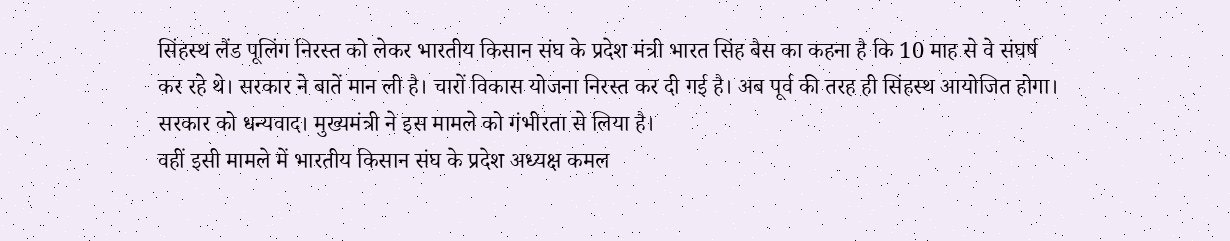सिंहस्थ लैंड पूलिंग निरस्त को लेकर भारतीय किसान संघ के प्रदेश मंत्री भारत सिंह बैस का कहना है कि 10 माह से वे संघर्ष कर रहे थे। सरकार ने बातें मान ली है। चारों विकास योजना निरस्त कर दी गई है। अब पूर्व की तरह ही सिंहस्थ आयोजित होगा। सरकार को धन्यवाद। मुख्यमंत्री ने इस मामले को गंभीरता से लिया है।
वहीं इसी मामले में भारतीय किसान संघ के प्रदेश अध्यक्ष कमल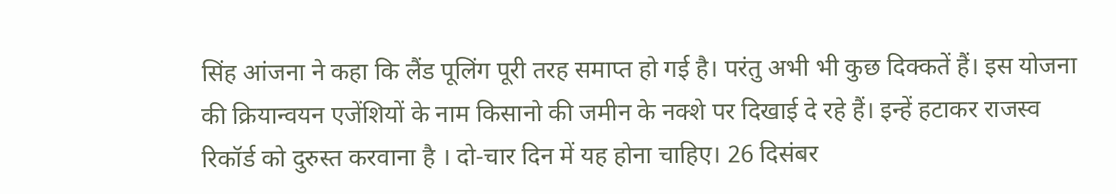सिंह आंजना ने कहा कि लैंड पूलिंग पूरी तरह समाप्त हो गई है। परंतु अभी भी कुछ दिक्कतें हैं। इस योजना की क्रियान्वयन एजेंशियों के नाम किसानो की जमीन के नक्शे पर दिखाई दे रहे हैं। इन्हें हटाकर राजस्व रिकॉर्ड को दुरुस्त करवाना है । दो-चार दिन में यह होना चाहिए। 26 दिसंबर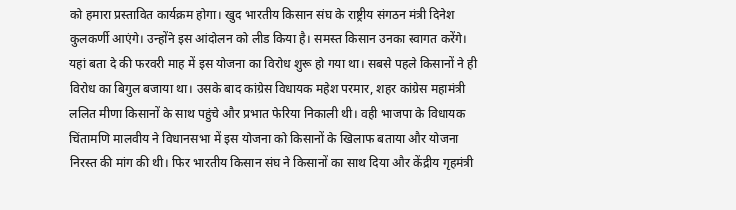को हमारा प्रस्तावित कार्यक्रम होगा। खुद भारतीय किसान संघ के राष्ट्रीय संगठन मंत्री दिनेश कुलकर्णी आएंगे। उन्होंने इस आंदोलन को लीड किया है। समस्त किसान उनका स्वागत करेंगे।
यहां बता दे की फरवरी माह में इस योजना का विरोध शुरू हो गया था। सबसे पहले किसानों ने ही विरोध का बिगुल बजाया था। उसके बाद कांग्रेस विधायक महेश परमार, शहर कांग्रेस महामंत्री ललित मीणा किसानों के साथ पहुंचे और प्रभात फेरिया निकाली थी। वही भाजपा के विधायक चिंतामणि मालवीय ने विधानसभा में इस योजना को किसानों के खिलाफ बताया और योजना निरस्त की मांग की थी। फिर भारतीय किसान संघ ने किसानों का साथ दिया और केंद्रीय गृहमंत्री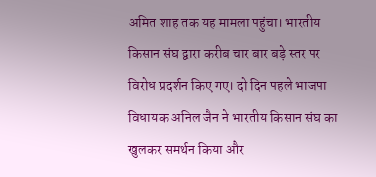अमित शाह तक यह मामला पहुंचा। भारतीय किसान संघ द्वारा करीब चार बार बड़े स्तर पर विरोध प्रदर्शन किए गए। दो दिन पहले भाजपा विधायक अनिल जैन ने भारतीय किसान संघ का खुलकर समर्थन किया और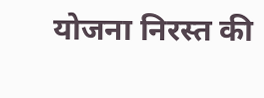योजना निरस्त की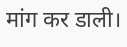मांग कर डाली।